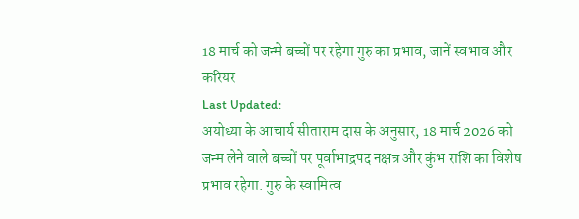18 मार्च को जन्मे बच्चों पर रहेगा गुरु का प्रभाव, जानें स्वभाव और करियर
Last Updated:
अयोध्या के आचार्य सीताराम दास के अनुसार, 18 मार्च 2026 को जन्म लेने वाले बच्चों पर पूर्वाभाद्रपद नक्षत्र और कुंभ राशि का विशेष प्रभाव रहेगा. गुरु के स्वामित्व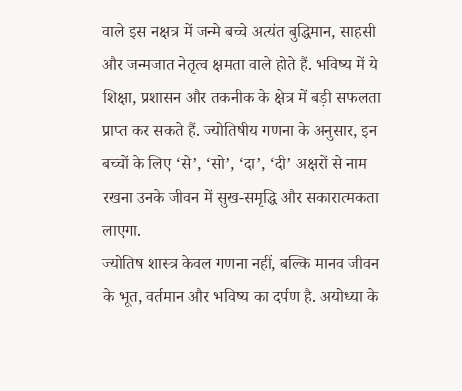वाले इस नक्षत्र में जन्मे बच्चे अत्यंत बुद्धिमान, साहसी और जन्मजात नेतृत्व क्षमता वाले होते हैं. भविष्य में ये शिक्षा, प्रशासन और तकनीक के क्षेत्र में बड़ी सफलता प्राप्त कर सकते हैं. ज्योतिषीय गणना के अनुसार, इन बच्चों के लिए ‘से’, ‘सो’, ‘दा’, ‘दी’ अक्षरों से नाम रखना उनके जीवन में सुख-समृद्धि और सकारात्मकता लाएगा.
ज्योतिष शास्त्र केवल गणना नहीं, बल्कि मानव जीवन के भूत, वर्तमान और भविष्य का दर्पण है. अयोध्या के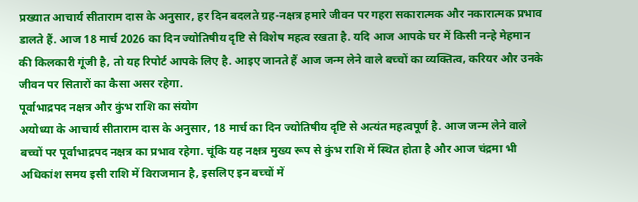प्रख्यात आचार्य सीताराम दास के अनुसार, हर दिन बदलते ग्रह-नक्षत्र हमारे जीवन पर गहरा सकारात्मक और नकारात्मक प्रभाव डालते हैं. आज 18 मार्च 2026 का दिन ज्योतिषीय दृष्टि से विशेष महत्व रखता है. यदि आज आपके घर में किसी नन्हे मेहमान की किलकारी गूंजी है, तो यह रिपोर्ट आपके लिए है. आइए जानते हैं आज जन्म लेने वाले बच्चों का व्यक्तित्व, करियर और उनके जीवन पर सितारों का कैसा असर रहेगा.
पूर्वाभाद्रपद नक्षत्र और कुंभ राशि का संयोग
अयोध्या के आचार्य सीताराम दास के अनुसार, 18 मार्च का दिन ज्योतिषीय दृष्टि से अत्यंत महत्वपूर्ण है. आज जन्म लेने वाले बच्चों पर पूर्वाभाद्रपद नक्षत्र का प्रभाव रहेगा. चूंकि यह नक्षत्र मुख्य रूप से कुंभ राशि में स्थित होता है और आज चंद्रमा भी अधिकांश समय इसी राशि में विराजमान है, इसलिए इन बच्चों में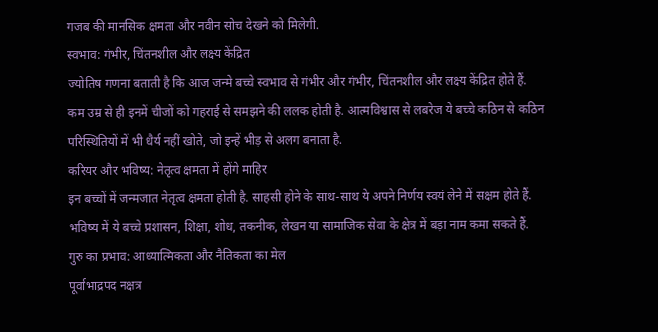गजब की मानसिक क्षमता और नवीन सोच देखने को मिलेगी.
स्वभाव: गंभीर, चिंतनशील और लक्ष्य केंद्रित
ज्योतिष गणना बताती है कि आज जन्मे बच्चे स्वभाव से गंभीर और गंभीर, चिंतनशील और लक्ष्य केंद्रित होते हैं. कम उम्र से ही इनमें चीजों को गहराई से समझने की ललक होती है. आत्मविश्वास से लबरेज ये बच्चे कठिन से कठिन परिस्थितियों में भी धैर्य नहीं खोते, जो इन्हें भीड़ से अलग बनाता है.
करियर और भविष्य: नेतृत्व क्षमता में होंगे माहिर
इन बच्चों में जन्मजात नेतृत्व क्षमता होती है. साहसी होने के साथ-साथ ये अपने निर्णय स्वयं लेने में सक्षम होते हैं. भविष्य में ये बच्चे प्रशासन, शिक्षा, शोध, तकनीक, लेखन या सामाजिक सेवा के क्षेत्र में बड़ा नाम कमा सकते हैं.
गुरु का प्रभाव: आध्यात्मिकता और नैतिकता का मेल
पूर्वाभाद्रपद नक्षत्र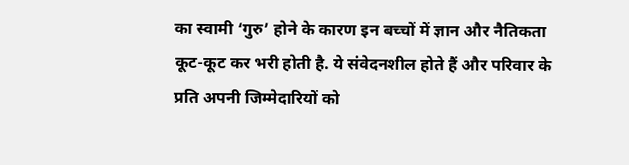का स्वामी ‘गुरु’ होने के कारण इन बच्चों में ज्ञान और नैतिकता कूट-कूट कर भरी होती है. ये संवेदनशील होते हैं और परिवार के प्रति अपनी जिम्मेदारियों को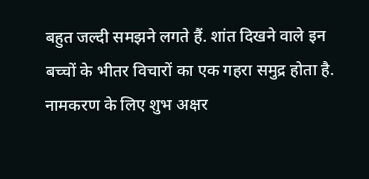बहुत जल्दी समझने लगते हैं. शांत दिखने वाले इन बच्चों के भीतर विचारों का एक गहरा समुद्र होता है.
नामकरण के लिए शुभ अक्षर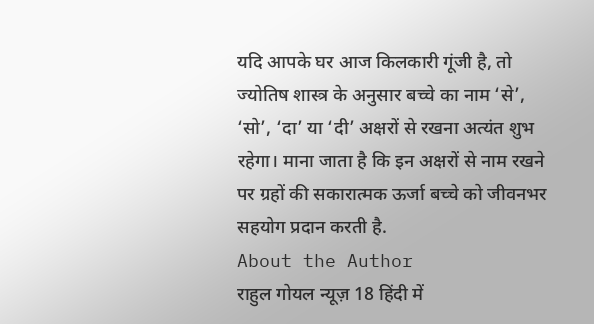यदि आपके घर आज किलकारी गूंजी है, तो ज्योतिष शास्त्र के अनुसार बच्चे का नाम ‘से’, ‘सो’, ‘दा’ या ‘दी’ अक्षरों से रखना अत्यंत शुभ रहेगा। माना जाता है कि इन अक्षरों से नाम रखने पर ग्रहों की सकारात्मक ऊर्जा बच्चे को जीवनभर सहयोग प्रदान करती है.
About the Author
राहुल गोयल न्यूज़ 18 हिंदी में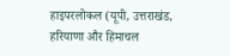हाइपरलोकल (यूपी, उत्तराखंड, हरियाणा और हिमाचल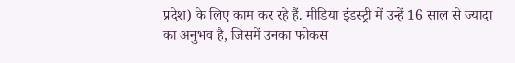प्रदेश) के लिए काम कर रहे हैं. मीडिया इंडस्ट्री में उन्हें 16 साल से ज्यादा का अनुभव है, जिसमें उनका फोकस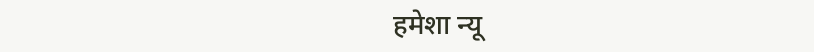हमेशा न्यू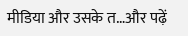मीडिया और उसके त…और पढ़ें